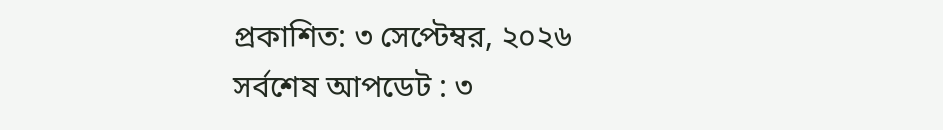প্রকাশিত: ৩ সেপ্টেম্বর, ২০২৬
সর্বশেষ আপডেট : ৩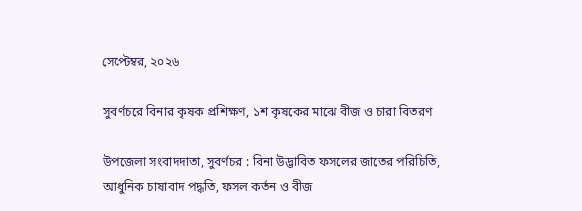সেপ্টেম্বর, ২০২৬

সুবর্ণচরে বিনার কৃষক প্রশিক্ষণ, ১শ কৃষকের মাঝে বীজ ও চারা বিতরণ

উপজেলা সংবাদদাতা, সুবর্ণচর : বিনা উদ্ভাবিত ফসলের জাতের পরিচিতি, আধুনিক চাষাবাদ পদ্ধতি, ফসল কর্তন ও বীজ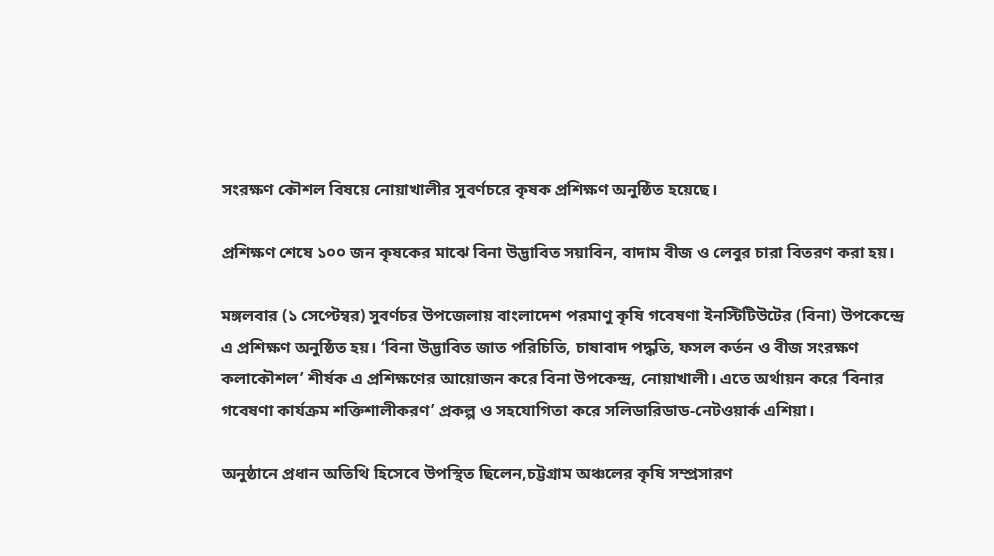সংরক্ষণ কৌশল বিষয়ে নোয়াখালীর সুবর্ণচরে কৃষক প্রশিক্ষণ অনুষ্ঠিত হয়েছে।

প্রশিক্ষণ শেষে ১০০ জন কৃষকের মাঝে বিনা উদ্ভাবিত সয়াবিন, বাদাম বীজ ও লেবুর চারা বিতরণ করা হয়।

মঙ্গলবার (১ সেপ্টেম্বর) সুবর্ণচর উপজেলায় বাংলাদেশ পরমাণু কৃষি গবেষণা ইনস্টিটিউটের (বিনা) উপকেন্দ্রে এ প্রশিক্ষণ অনুষ্ঠিত হয়। ‘বিনা উদ্ভাবিত জাত পরিচিতি, চাষাবাদ পদ্ধতি, ফসল কর্তন ও বীজ সংরক্ষণ কলাকৌশল’ শীর্ষক এ প্রশিক্ষণের আয়োজন করে বিনা উপকেন্দ্র, নোয়াখালী। এতে অর্থায়ন করে ‘বিনার গবেষণা কার্যক্রম শক্তিশালীকরণ’ প্রকল্প ও সহযোগিতা করে সলিডারিডাড-নেটওয়ার্ক এশিয়া।

অনুষ্ঠানে প্রধান অতিথি হিসেবে উপস্থিত ছিলেন,চট্টগ্রাম অঞ্চলের কৃষি সম্প্রসারণ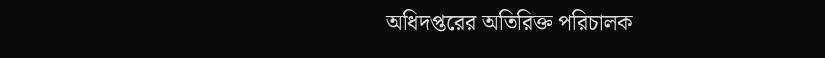অধিদপ্তরের অতিরিক্ত পরিচালক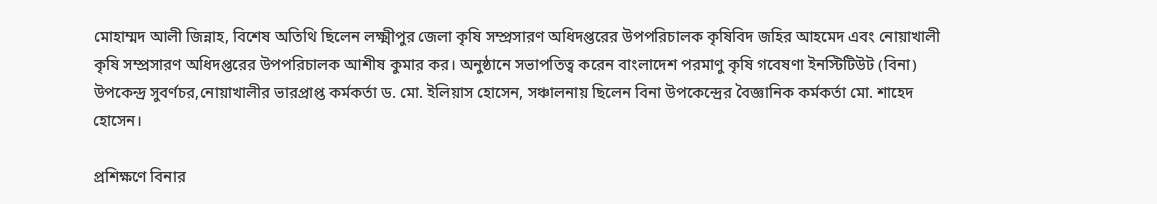মোহাম্মদ আলী জিন্নাহ, বিশেষ অতিথি ছিলেন লক্ষ্মীপুর জেলা কৃষি সম্প্রসারণ অধিদপ্তরের উপপরিচালক কৃষিবিদ জহির আহমেদ এবং নোয়াখালী কৃষি সম্প্রসারণ অধিদপ্তরের উপপরিচালক আশীষ কুমার কর। অনুষ্ঠানে সভাপতিত্ব করেন বাংলাদেশ পরমাণু কৃষি গবেষণা ইনস্টিটিউট (বিনা) উপকেন্দ্র সুবর্ণচর,নোয়াখালীর ভারপ্রাপ্ত কর্মকর্তা ড. মো. ইলিয়াস হোসেন, সঞ্চালনায় ছিলেন বিনা উপকেন্দ্রের বৈজ্ঞানিক কর্মকর্তা মো. শাহেদ হোসেন।

প্রশিক্ষণে বিনার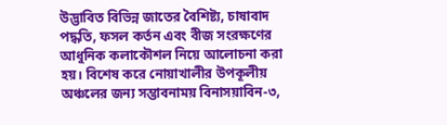উদ্ভাবিত বিভিন্ন জাতের বৈশিষ্ট্য, চাষাবাদ পদ্ধতি, ফসল কর্তন এবং বীজ সংরক্ষণের আধুনিক কলাকৌশল নিয়ে আলোচনা করা হয়। বিশেষ করে নোয়াখালীর উপকূলীয় অঞ্চলের জন্য সম্ভাবনাময় বিনাসয়াবিন-৩,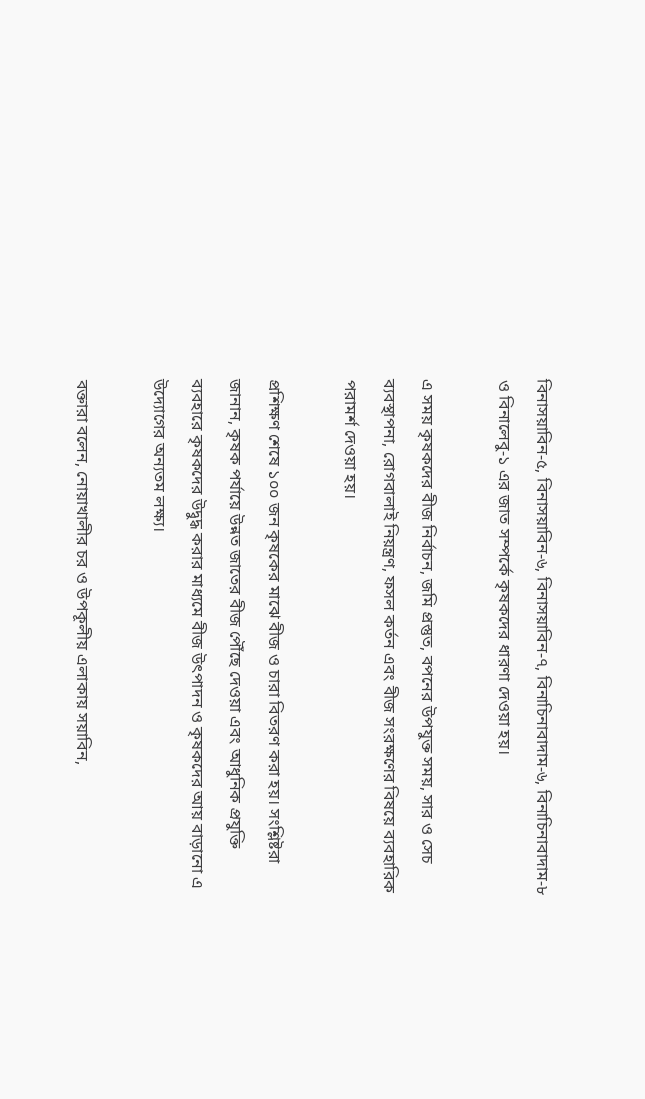বিনাসয়াবিন-৫, বিনাসয়াবিন-৬, বিনাসয়াবিন-৭, বিনাচিনাবাদাম-৬, বিনাচিনাবাদাম-৮ ও বিনালেবু-১ এর জাত সম্পর্কে কৃষকদের ধারণা দেওয়া হয়।

এ সময় কৃষকদের বীজ নির্বাচন, জমি প্রস্তুত, বপনের উপযুক্ত সময়, সার ও সেচ ব্যবস্থাপনা, রোগবালাই নিয়ন্ত্রণ, ফসল কর্তন এবং বীজ সংরক্ষণের বিষয়ে ব্যবহারিক পরামর্শ দেওয়া হয়।

প্রশিক্ষণ শেষে ১০০ জন কৃষকের মাঝে বীজ ও চারা বিতরণ করা হয়। সংশ্লিষ্টরা জানান, কৃষক পর্যায়ে উন্নত জাতের বীজ পৌঁছে দেওয়া এবং আধুনিক প্রযুক্তি ব্যবহারে কৃষকদের উদ্বুদ্ধ করার মাধ্যমে বীজ উৎপাদন ও কৃষকদের আয় বাড়ানো এ উদ্যোগের অন্যতম লক্ষ্য।

বক্তারা বলেন, নোয়াখালীর চর ও উপকূলীয় এলাকায় সয়াবিন,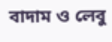বাদাম ও লেবু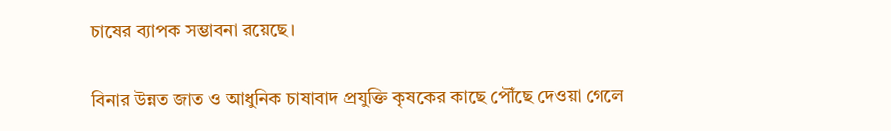চাষের ব্যাপক সম্ভাবনা রয়েছে।

বিনার উন্নত জাত ও আধুনিক চাষাবাদ প্রযুক্তি কৃষকের কাছে পৌঁছে দেওয়া গেলে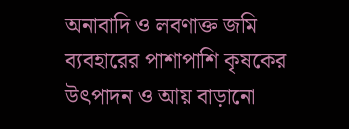অনাবাদি ও লবণাক্ত জমি ব্যবহারের পাশাপাশি কৃষকের উৎপাদন ও আয় বাড়ানো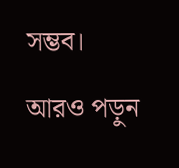সম্ভব।

আরও পড়ুন